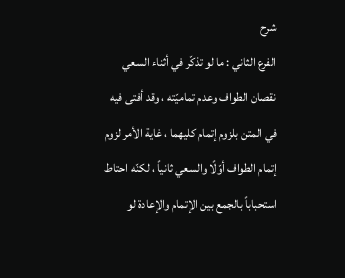شرح
الفرع الثاني : ما لو تذكّر في أثناء السعي نقصان الطواف وعدم تماميّته ، وقد أفتى فيه في المتن بلزوم إتمام كليهما ، غاية الأمر لزوم إتمام الطواف أوّلًا والسعي ثانياً ، لكنّه احتاط استحباباً بالجمع بين الإتمام والإعادة لو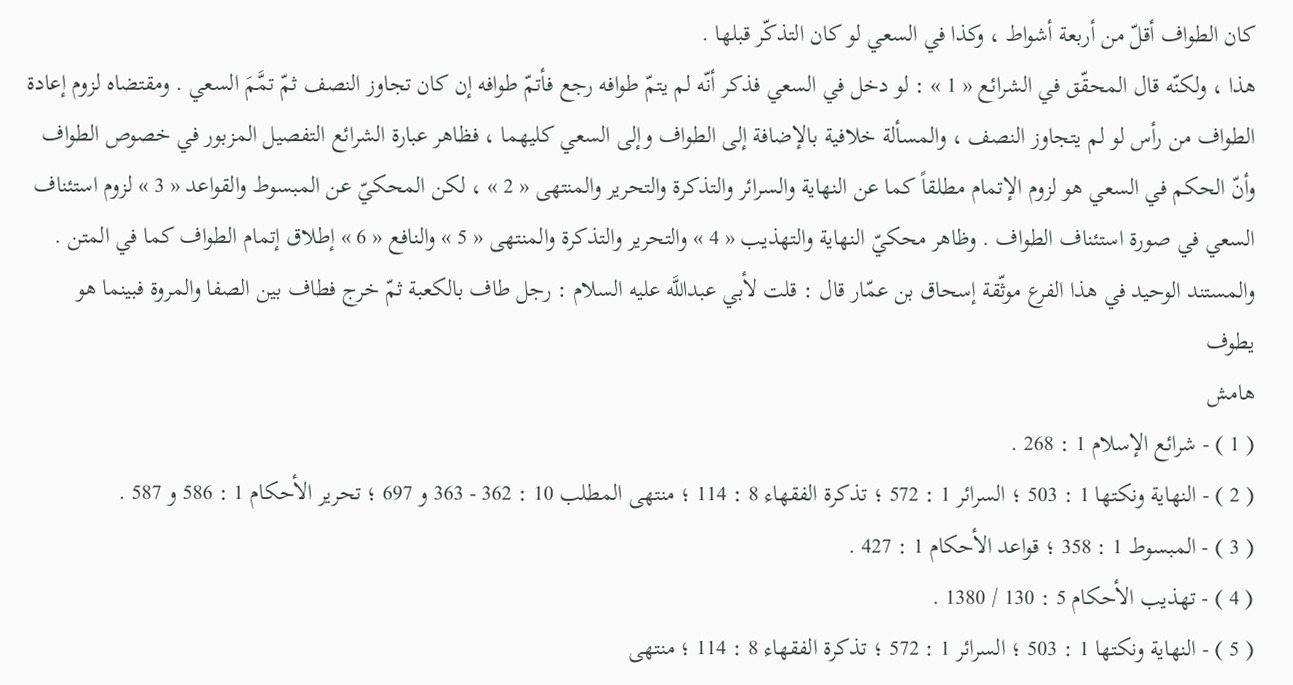كان الطواف أقلّ من أربعة أشواط ، وكذا في السعي لو كان التذكّر قبلها .
هذا ، ولكنّه قال المحقّق في الشرائع « 1 » : لو دخل في السعي فذكر أنّه لم يتمّ طوافه رجع فأتمّ طوافه إن كان تجاوز النصف ثمّ تمَّمَ السعي . ومقتضاه لزوم إعادة الطواف من رأس لو لم يتجاوز النصف ، والمسألة خلافية بالإضافة إلى الطواف وإلى السعي كليهما ، فظاهر عبارة الشرائع التفصيل المزبور في خصوص الطواف وأنّ الحكم في السعي هو لزوم الإتمام مطلقاً كما عن النهاية والسرائر والتذكرة والتحرير والمنتهى « 2 » ، لكن المحكيّ عن المبسوط والقواعد « 3 » لزوم استئناف السعي في صورة استئناف الطواف . وظاهر محكيّ النهاية والتهذيب « 4 » والتحرير والتذكرة والمنتهى « 5 » والنافع « 6 » إطلاق إتمام الطواف كما في المتن .
والمستند الوحيد في هذا الفرع موثّقة إسحاق بن عمّار قال : قلت لأبي عبداللَّه عليه السلام : رجل طاف بالكعبة ثمّ خرج فطاف بين الصفا والمروة فبينما هو يطوف
هامش
( 1 ) - شرائع الإسلام 1 : 268 .
( 2 ) - النهاية ونكتها 1 : 503 ؛ السرائر 1 : 572 ؛ تذكرة الفقهاء 8 : 114 ؛ منتهى المطلب 10 : 362 - 363 و 697 ؛ تحرير الأحكام 1 : 586 و 587 .
( 3 ) - المبسوط 1 : 358 ؛ قواعد الأحكام 1 : 427 .
( 4 ) - تهذيب الأحكام 5 : 130 / 1380 .
( 5 ) - النهاية ونكتها 1 : 503 ؛ السرائر 1 : 572 ؛ تذكرة الفقهاء 8 : 114 ؛ منتهى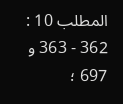المطلب 10 : 362 - 363 و 697 ؛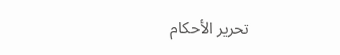تحرير الأحكام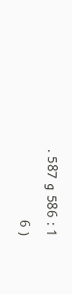1 : 586 و 587 .
( 6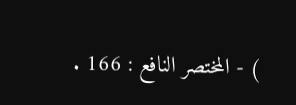) - المختصر النافع : 166 .